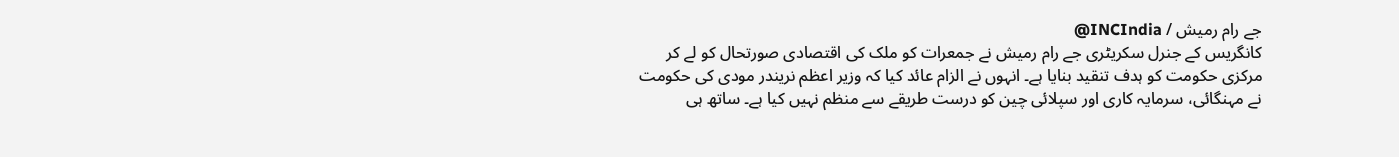جے رام رمیش / INCIndia@
کانگریس کے جنرل سکریٹری جے رام رمیش نے جمعرات کو ملک کی اقتصادی صورتحال کو لے کر مرکزی حکومت کو ہدف تنقید بنایا ہے۔ انہوں نے الزام عائد کیا کہ وزیر اعظم نریندر مودی کی حکومت نے مہنگائی، سرمایہ کاری اور سپلائی چین کو درست طریقے سے منظم نہیں کیا ہے۔ ساتھ ہی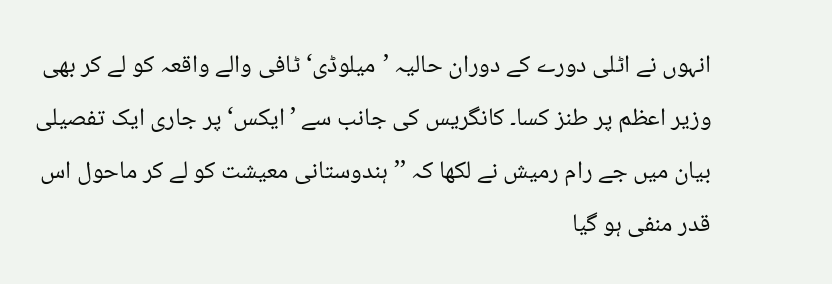انہوں نے اٹلی دورے کے دوران حالیہ ’میلوڈی‘ ٹافی والے واقعہ کو لے کر بھی وزیر اعظم پر طنز کسا۔ کانگریس کی جانب سے ’ایکس‘ پر جاری ایک تفصیلی بیان میں جے رام رمیش نے لکھا کہ ’’ہندوستانی معیشت کو لے کر ماحول اس قدر منفی ہو گیا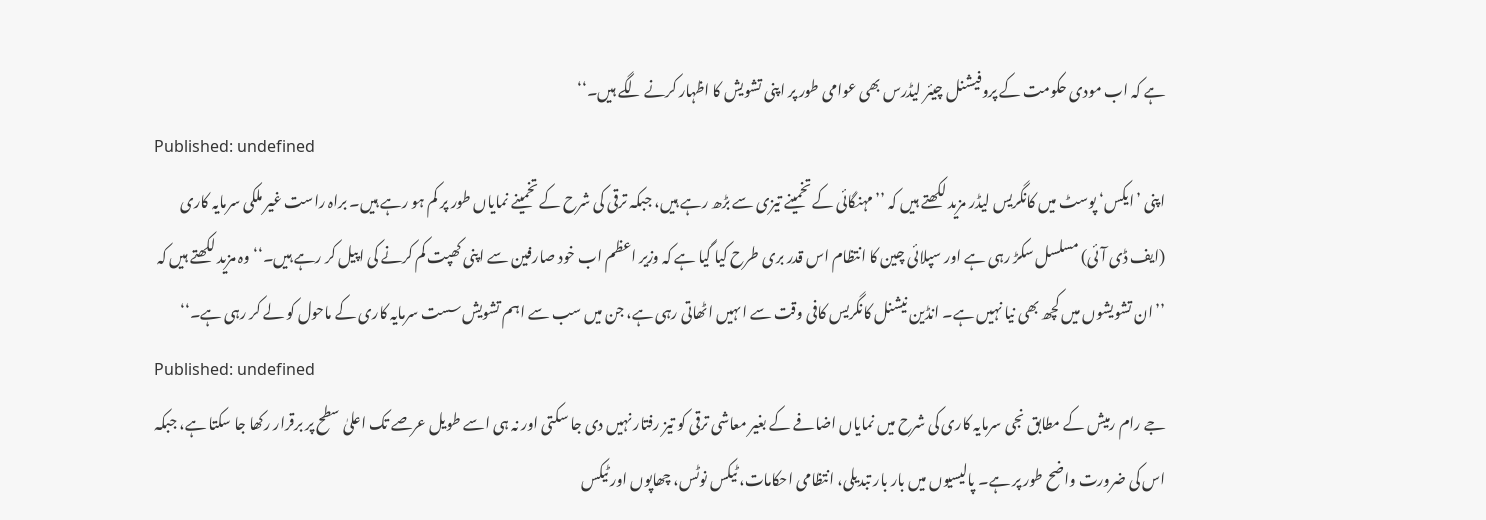ہے کہ اب مودی حکومت کے پروفیشنل چیئر لیڈرس بھی عوامی طور پر اپنی تشویش کا اظہار کرنے لگے ہیں۔‘‘
Published: undefined
اپنی ’ایکس‘ پوسٹ میں کانگریس لیڈر مزید لکھتے ہیں کہ ’’مہنگائی کے تخمینے تیزی سے بڑھ رہے ہیں، جبکہ ترقی کی شرح کے تخمینے نمایاں طور پر کم ہو رہے ہیں۔ براہ راست غیر ملکی سرمایہ کاری (ایف ڈی آئی) مسلسل سکڑ رہی ہے اور سپلائی چین کا انتظام اس قدر بری طرح کیا گیا ہے کہ وزیر اعظم اب خود صارفین سے اپنی کھپت کم کرنے کی اپیل کر رہے ہیں۔‘‘ وہ مزید لکھتے ہیں کہ ’’ان تشویشوں میں کچھ بھی نیا نہیں ہے۔ انڈین نیشنل کانگریس کافی وقت سے اںہیں اٹھاتی رہی ہے، جن میں سب سے اہم تشویش سست سرمایہ کاری کے ماحول کو لے کر رہی ہے۔‘‘
Published: undefined
جے رام رمیش کے مطابق نجی سرمایہ کاری کی شرح میں نمایاں اضافے کے بغیر معاشی ترقی کو تیز رفتار نہیں دی جا سکتی اور نہ ہی اسے طویل عرصے تک اعلیٰ سطح پر برقرار رکھا جا سکتا ہے، جبکہ اس کی ضرورت واضح طور پر ہے۔ پالیسیوں میں بار بار تبدیلی، انتظامی احکامات، ٹیکس نوٹس، چھاپوں اور ٹیکس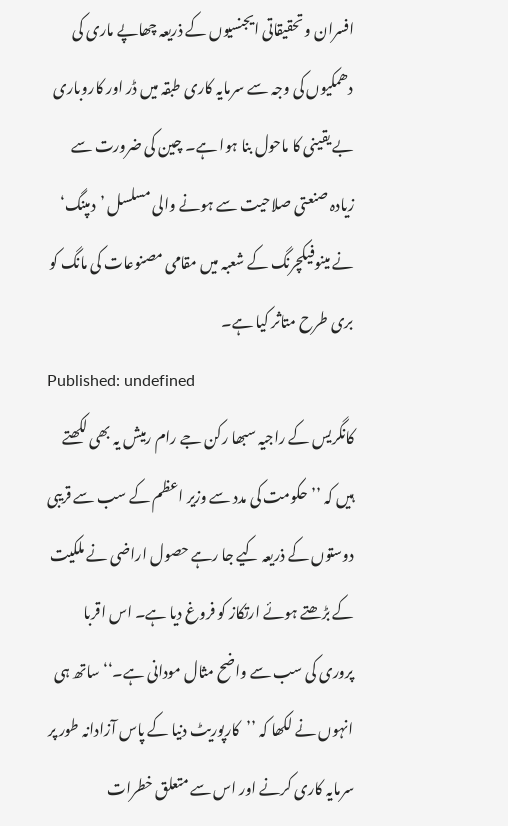افسران و تحقیقاتی ایجنسیوں کے ذریعہ چھاپے ماری کی دھمکیوں کی وجہ سے سرمایہ کاری طبقہ میں ڈر اور کاروباری بے یقینی کا ماحول بنا ہوا ہے۔ چین کی ضرورت سے زیادہ صنعتی صلاحیت سے ہونے والی مسلسل ’دمپنگ‘ نے مینوفیکچرنگ کے شعبہ میں مقامی مصنوعات کی مانگ کو بری طرح متاثر کیا ہے۔
Published: undefined
کانگریس کے راجیہ سبھا رکن جے رام رمیش یہ بھی لکھتے ہیں کہ ’’حکومت کی مدد سے وزیر اعظم کے سب سے قریبی دوستوں کے ذریعہ کیے جا رہے حصول اراضی نے ملکیت کے بڑھتے ہوئے ارتکاز کو فروغ دیا ہے۔ اس اقربا پروری کی سب سے واضح مثال مودانی ہے۔‘‘ ساتھ ہی انہوں نے لکھا کہ ’’کارپوریٹ دنیا کے پاس آزادانہ طور پر سرمایہ کاری کرنے اور اس سے متعلق خطرات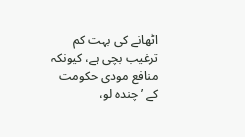اٹھانے کی بہت کم ترغیب بچی ہے، کیونکہ منافع مودی حکومت کے ’چندہ لو،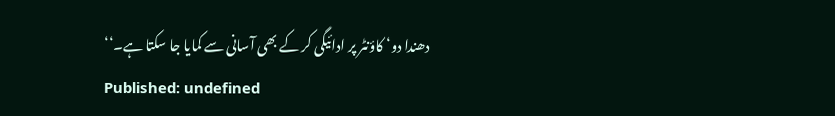دھندا دو‘ کاؤنٹر پر ادائیگی کر کے بھی آسانی سے کمایا جا سکتا ہے۔‘‘
Published: undefined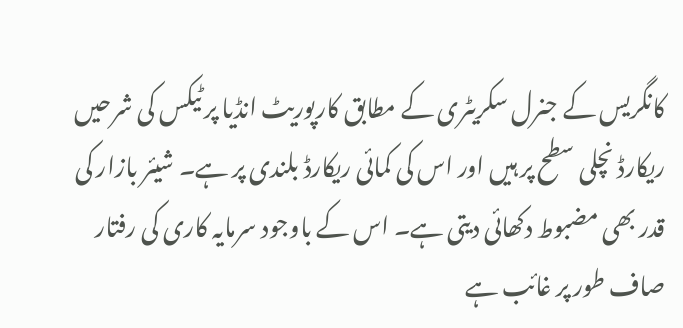کانگریس کے جنرل سکریٹری کے مطابق کارپوریٹ انڈیا پر ٹیکس کی شرحیں ریکارڈ نچلی سطح پر ہیں اور اس کی کمائی ریکارڈ بلندی پر ہے۔ شیئر بازار کی قدر بھی مضبوط دکھائی دیتی ہے۔ اس کے باوجود سرمایہ کاری کی رفتار صاف طور پر غائب ہے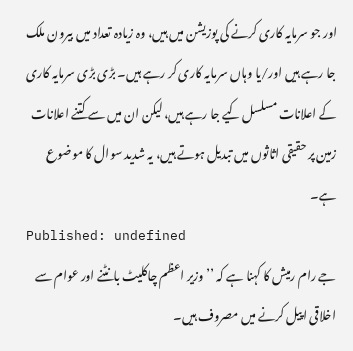اور جو سرمایہ کاری کرنے کی پوزیشن میں ہیں، وہ زیادہ تعداد میں بیرون ملک جا رہے ہیں اور/یا وہاں سرمایہ کاری کر رہے ہیں۔ بڑی بڑی سرمایہ کاری کے اعلانات مسلسل کیے جا رہے ہیں، لیکن ان میں سے کتنے اعلانات زمین پر حقیقی اثاثوں میں تبدیل ہوتے ہیں، یہ شدید سوال کا موضوع ہے۔
Published: undefined
جے رام رمیش کا کہنا ہے کہ ’’وزیر اعظم چاکلیٹ بانٹنے اور عوام سے اخلاقی اپیل کرنے میں مصروف ہیں۔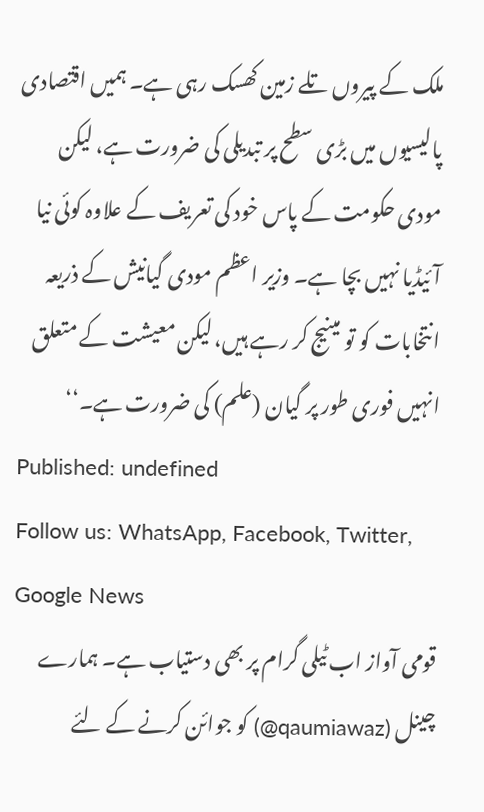ملک کے پیروں تلے زمین کھسک رہی ہے۔ ہمیں اقتصادی پالیسیوں میں بڑی سطح پر تبدیلی کی ضرورت ہے، لیکن مودی حکومت کے پاس خود کی تعریف کے علاوہ کوئی نیا آئیڈیا نہیں بچا ہے۔ وزیر اعظم مودی گیانیش کے ذریعہ انتخابات کو تو مینیج کر رہے ہیں، لیکن معیشت کے متعلق انہیں فوری طور پر گیان (علم) کی ضرورت ہے۔‘‘
Published: undefined
Follow us: WhatsApp, Facebook, Twitter, Google News
قومی آواز اب ٹیلی گرام پر بھی دستیاب ہے۔ ہمارے چینل (qaumiawaz@) کو جوائن کرنے کے لئے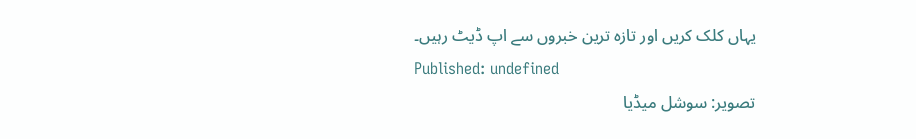یہاں کلک کریں اور تازہ ترین خبروں سے اپ ڈیٹ رہیں۔
Published: undefined
تصویر: سوشل میڈیا